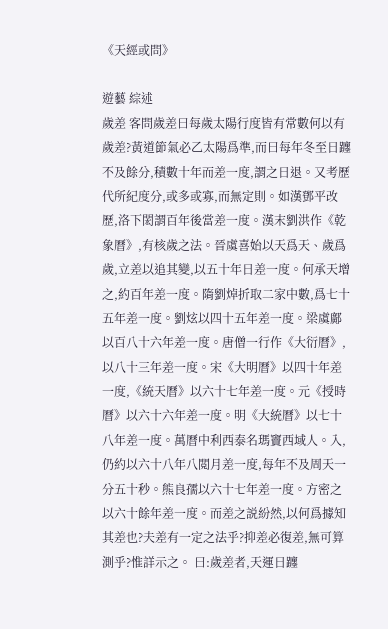《天經或問》

遊藝 綜述
歲差 客問歲差曰每歲太陽行度皆有常數何以有歲差?黃道節氣必乙太陽爲準,而曰每年冬至日躔不及餘分,積數十年而差一度,謂之日退。又考歷代所紀度分,或多或寡,而無定則。如漢鄧平改歷,洛下閎謂百年後當差一度。漢末劉洪作《乾象曆》,有核歲之法。晉虞喜始以天爲天、歲爲歲,立差以追其變,以五十年日差一度。何承天增之,約百年差一度。隋劉焯折取二家中數,爲七十五年差一度。劉炫以四十五年差一度。梁虞鄺以百八十六年差一度。唐僧一行作《大衍曆》,以八十三年差一度。宋《大明曆》以四十年差一度,《統天曆》以六十七年差一度。元《授時曆》以六十六年差一度。明《大統曆》以七十八年差一度。萬曆中利西泰名瑪竇西域人。入,仍約以六十八年八閲月差一度,每年不及周天一分五十秒。熊良孺以六十七年差一度。方密之以六十餘年差一度。而差之説紛然,以何爲據知其差也?夫差有一定之法乎?抑差必復差,無可算測乎?惟詳示之。 曰:歲差者,天運日躔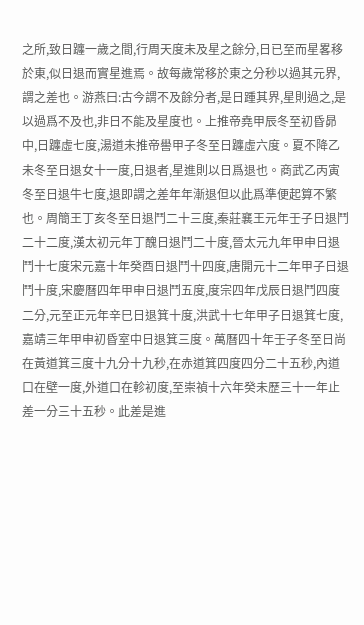之所,致日躔一歲之間,行周天度未及星之餘分,日已至而星畧移於東,似日退而實星進焉。故每歲常移於東之分秒以過其元界,謂之差也。游燕曰:古今謂不及餘分者,是日踵其界,星則過之,是以過爲不及也,非日不能及星度也。上推帝堯甲辰冬至初昏昴中,日躔虛七度,湯道未推帝嚳甲子冬至日躔虛六度。夏不降乙未冬至日退女十一度,日退者,星進則以日爲退也。商武乙丙寅冬至日退牛七度,退即謂之差年年漸退但以此爲準便起算不繁也。周簡王丁亥冬至日退鬥二十三度,秦莊襄王元年壬子日退鬥二十二度,漢太初元年丁醜日退鬥二十度,晉太元九年甲申日退鬥十七度宋元嘉十年癸酉日退鬥十四度,唐開元十二年甲子日退鬥十度,宋慶曆四年甲申日退鬥五度,度宗四年戊辰日退鬥四度二分,元至正元年辛巳日退箕十度,洪武十七年甲子日退箕七度,嘉靖三年甲申初昏室中日退箕三度。萬曆四十年壬子冬至日尚在黃道箕三度十九分十九秒,在赤道箕四度四分二十五秒,內道口在壁一度,外道口在軫初度,至崇禎十六年癸未歷三十一年止差一分三十五秒。此差是進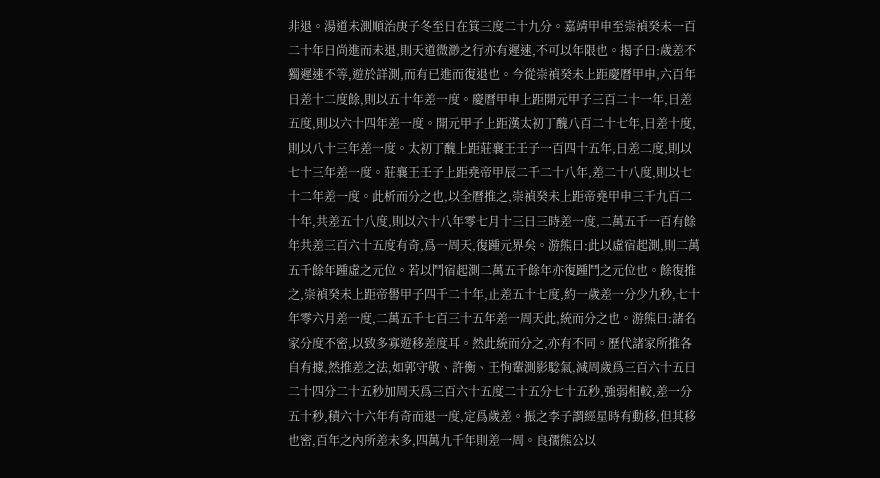非退。湯道未測順治庚子冬至日在箕三度二十九分。嘉靖甲申至崇禎癸未一百二十年日尚進而未退,則天道微渺之行亦有遲速,不可以年限也。揭子曰:歲差不獨遲速不等,遊於詳測,而有已進而復退也。今從崇禎癸未上距慶曆甲申,六百年日差十二度餘,則以五十年差一度。慶曆甲申上距開元甲子三百二十一年,日差五度,則以六十四年差一度。開元甲子上距漢太初丁醜八百二十七年,日差十度,則以八十三年差一度。太初丁醜上距莊襄王壬子一百四十五年,日差二度,則以七十三年差一度。莊襄王壬子上距堯帝甲辰二千二十八年,差二十八度,則以七十二年差一度。此析而分之也,以全曆推之,崇禎癸未上距帝堯甲申三千九百二十年,共差五十八度,則以六十八年零七月十三日三時差一度,二萬五千一百有餘年共差三百六十五度有奇,爲一周天,復踵元界矣。游熊曰:此以虛宿起測,則二萬五千餘年踵虛之元位。若以鬥宿起測二萬五千餘年亦復踵鬥之元位也。餘復推之,崇禎癸未上距帝嚳甲子四千二十年,止差五十七度,約一歲差一分少九秒,七十年零六月差一度,二萬五千七百三十五年差一周天此,統而分之也。游熊曰:諸名家分度不密,以致多寡遊移差度耳。然此統而分之,亦有不同。歷代諸家所推各自有據,然推差之法,如郭守敬、許衡、王恂輩測影騐氣,減周歲爲三百六十五日二十四分二十五秒加周天爲三百六十五度二十五分七十五秒,強弱相較,差一分五十秒,積六十六年有奇而退一度,定爲歲差。振之李子謂經星時有動移,但其移也密,百年之內所差未多,四萬九千年則差一周。良孺熊公以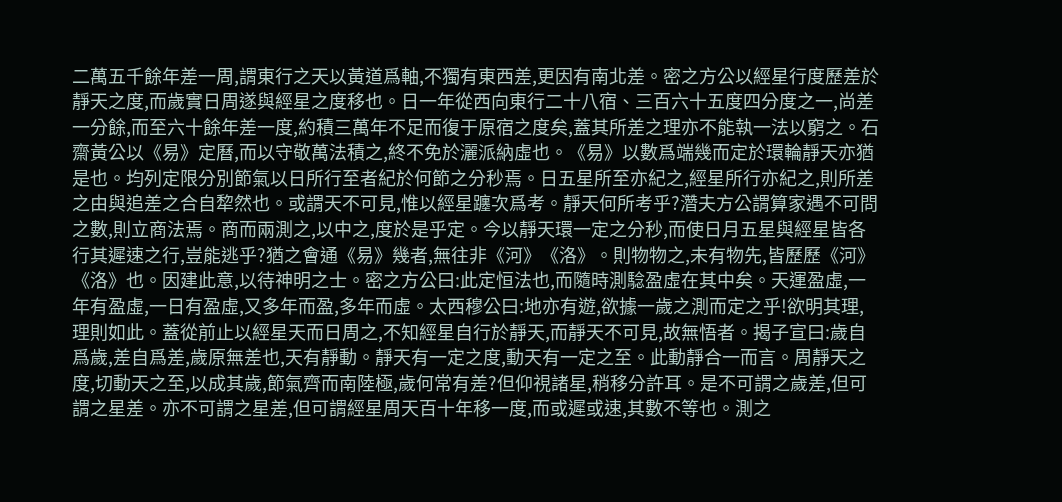二萬五千餘年差一周,謂東行之天以黃道爲軸,不獨有東西差,更因有南北差。密之方公以經星行度歷差於靜天之度,而歲實日周遂與經星之度移也。日一年從西向東行二十八宿、三百六十五度四分度之一,尚差一分餘,而至六十餘年差一度,約積三萬年不足而復于原宿之度矣,蓋其所差之理亦不能執一法以窮之。石齋黃公以《易》定曆,而以守敬萬法積之,終不免於灑派納虛也。《易》以數爲端幾而定於環輪靜天亦猶是也。均列定限分別節氣以日所行至者紀於何節之分秒焉。日五星所至亦紀之,經星所行亦紀之,則所差之由與追差之合自犂然也。或謂天不可見,惟以經星躔次爲考。靜天何所考乎?濳夫方公謂算家遇不可問之數,則立商法焉。商而兩測之,以中之,度於是乎定。今以靜天環一定之分秒,而使日月五星與經星皆各行其遲速之行,豈能逃乎?猶之會通《易》幾者,無往非《河》《洛》。則物物之,未有物先,皆歷歷《河》《洛》也。因建此意,以待神明之士。密之方公曰:此定恒法也,而隨時測騐盈虛在其中矣。天運盈虛,一年有盈虛,一日有盈虛,又多年而盈,多年而虛。太西穆公曰:地亦有遊,欲據一歲之測而定之乎!欲明其理,理則如此。蓋從前止以經星天而日周之,不知經星自行於靜天,而靜天不可見,故無悟者。揭子宣曰:歲自爲歲,差自爲差,歲原無差也,天有靜動。靜天有一定之度,動天有一定之至。此動靜合一而言。周靜天之度,切動天之至,以成其歲,節氣齊而南陸極,歲何常有差?但仰視諸星,稍移分許耳。是不可謂之歲差,但可謂之星差。亦不可謂之星差,但可謂經星周天百十年移一度,而或遲或速,其數不等也。測之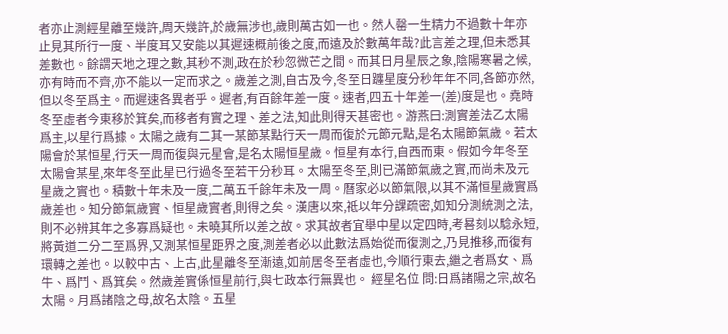者亦止測經星離至幾許,周天幾許,於歲無涉也,歲則萬古如一也。然人罄一生精力不過數十年亦止見其所行一度、半度耳又安能以其遲速概前後之度,而遠及於數萬年哉?此言差之理,但未悉其差數也。餘謂天地之理之數,其秒不測,政在於秒忽微芒之間。而其日月星辰之象,陰陽寒暑之候,亦有時而不齊,亦不能以一定而求之。歲差之測,自古及今,冬至日躔星度分秒年年不同,各節亦然,但以冬至爲主。而遲速各異者乎。遲者,有百餘年差一度。速者,四五十年差一(差)度是也。堯時冬至虛者今東移於箕矣,而移者有實之理、差之法,知此則得天甚密也。游燕曰:測實差法乙太陽爲主,以星行爲據。太陽之歲有二其一某節某點行天一周而復於元節元點,是名太陽節氣歲。若太陽會於某恒星,行天一周而復與元星會,是名太陽恒星歲。恒星有本行,自西而東。假如今年冬至太陽會某星,來年冬至此星已行過冬至若干分秒耳。太陽至冬至,則已滿節氣歲之實,而尚未及元星歲之實也。積數十年未及一度,二萬五千餘年未及一周。曆家必以節氣限,以其不滿恒星歲實爲歲差也。知分節氣歲實、恒星歲實者,則得之矣。漢唐以來,祗以年分課疏密,如知分測統測之法,則不必辨其年之多寡爲疑也。未曉其所以差之故。求其故者宜舉中星以定四時,考晷刻以騐永短,將黃道二分二至爲界,又測某恒星距界之度,測差者必以此數法爲始從而復測之,乃見推移,而復有環轉之差也。以較中古、上古,此星離冬至漸遠,如前居冬至者虛也,今順行東去,繼之者爲女、爲牛、爲鬥、爲箕矣。然歲差實係恒星前行,與七政本行無異也。 經星名位 問:日爲諸陽之宗,故名太陽。月爲諸陰之母,故名太陰。五星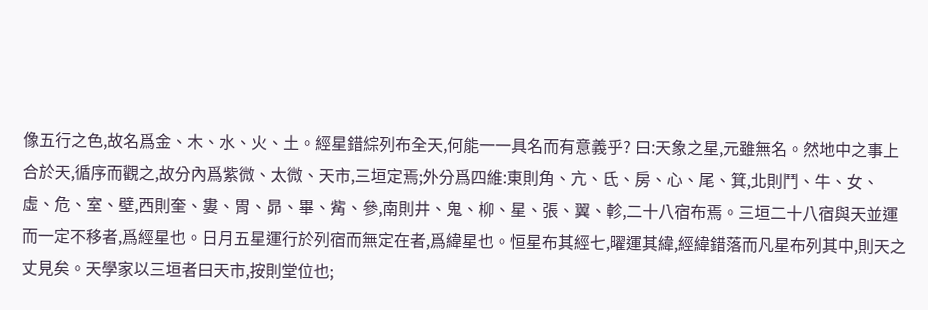像五行之色,故名爲金、木、水、火、土。經星錯綜列布全天,何能一一具名而有意義乎? 曰:天象之星,元雖無名。然地中之事上合於天,循序而觀之,故分內爲紫微、太微、天市,三垣定焉;外分爲四維:東則角、亢、氐、房、心、尾、箕,北則鬥、牛、女、虛、危、室、壁,西則奎、婁、胃、昴、畢、觜、參,南則井、鬼、柳、星、張、翼、軫,二十八宿布焉。三垣二十八宿與天並運而一定不移者,爲經星也。日月五星運行於列宿而無定在者,爲緯星也。恒星布其經七,曜運其緯,經緯錯落而凡星布列其中,則天之丈見矣。天學家以三垣者曰天市,按則堂位也;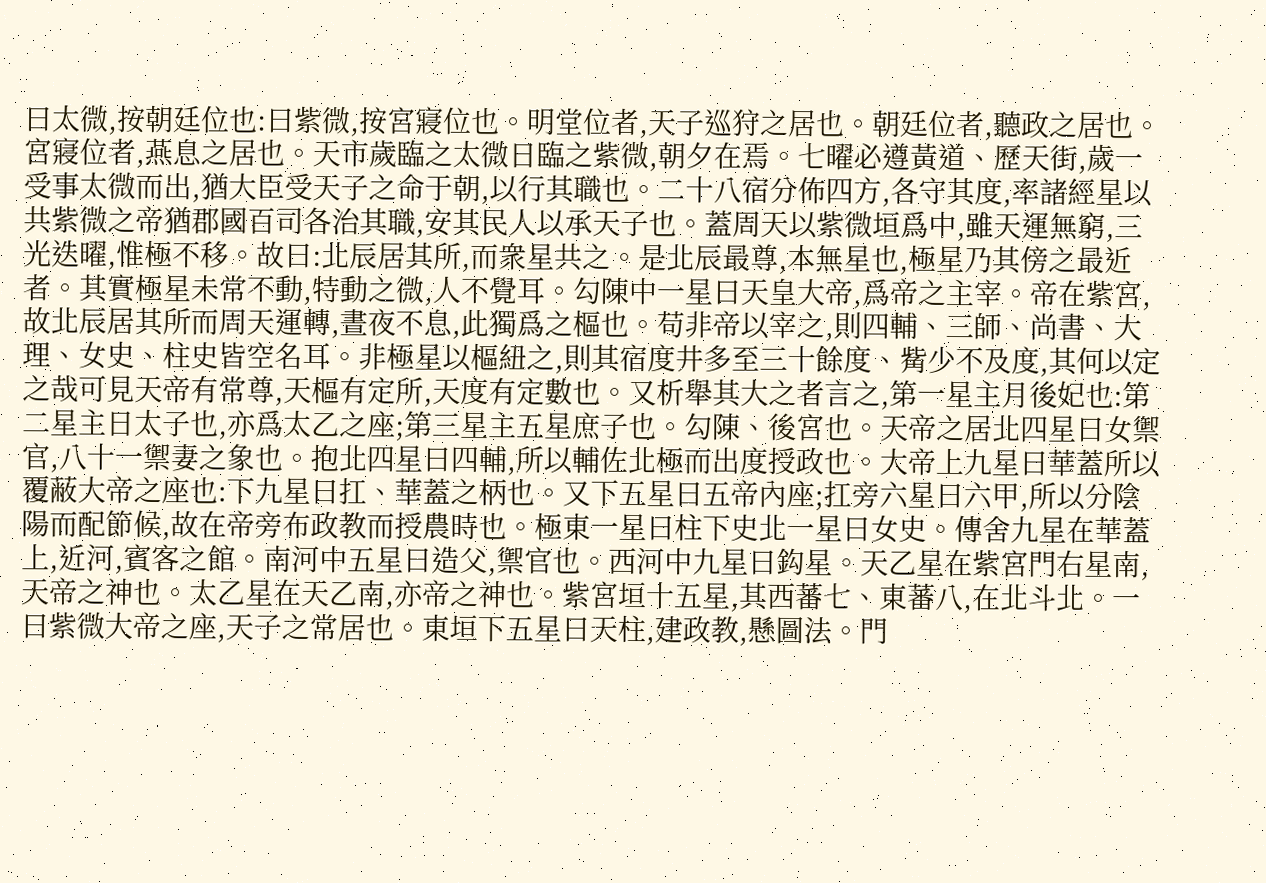曰太微,按朝廷位也:曰紫微,按宮寢位也。明堂位者,天子巡狩之居也。朝廷位者,聽政之居也。宮寢位者,燕息之居也。天市歲臨之太微日臨之紫微,朝夕在焉。七曜必遵黃道、歷天街,歲一受事太微而出,猶大臣受天子之命于朝,以行其職也。二十八宿分佈四方,各守其度,率諸經星以共紫微之帝猶郡國百司各治其職,安其民人以承天子也。蓋周天以紫微垣爲中,雖天運無窮,三光迭曜,惟極不移。故曰:北辰居其所,而衆星共之。是北辰最尊,本無星也,極星乃其傍之最近者。其實極星未常不動,特動之微,人不覺耳。勾陳中一星曰天皇大帝,爲帝之主宰。帝在紫宮,故北辰居其所而周天運轉,晝夜不息,此獨爲之樞也。苟非帝以宰之,則四輔、三師、尚書、大理、女史、柱史皆空名耳。非極星以樞紐之,則其宿度井多至三十餘度、觜少不及度,其何以定之哉可見天帝有常尊,天樞有定所,天度有定數也。又析舉其大之者言之,第一星主月後妃也:第二星主日太子也,亦爲太乙之座;第三星主五星庶子也。勾陳、後宮也。天帝之居北四星曰女禦官,八十一禦妻之象也。抱北四星曰四輔,所以輔佐北極而出度授政也。大帝上九星曰華蓋所以覆蔽大帝之座也:下九星曰扛、華蓋之柄也。又下五星曰五帝內座;扛旁六星曰六甲,所以分陰陽而配節候,故在帝旁布政教而授農時也。極東一星曰柱下史北一星曰女史。傳舍九星在華蓋上,近河,賓客之館。南河中五星曰造父,禦官也。西河中九星曰鈎星。天乙星在紫宮門右星南,天帝之神也。太乙星在天乙南,亦帝之神也。紫宮垣十五星,其西蕃七、東蕃八,在北斗北。一曰紫微大帝之座,天子之常居也。東垣下五星曰天柱,建政教,懸圖法。門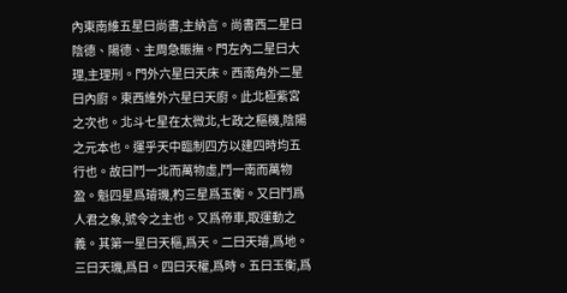內東南維五星曰尚書,主納言。尚書西二星曰陰德、陽德、主周急賑撫。門左內二星曰大理,主理刑。門外六星曰天床。西南角外二星曰內廚。東西維外六星曰天廚。此北極紫宮之次也。北斗七星在太微北,七政之樞機,陰陽之元本也。運乎天中臨制四方以建四時均五行也。故曰鬥一北而萬物虛,鬥一南而萬物盈。魁四星爲璿璣,杓三星爲玉衡。又曰鬥爲人君之象,號令之主也。又爲帝車,取運動之義。其第一星曰天樞,爲天。二曰天璿,爲地。三曰天璣,爲日。四曰天權,爲時。五曰玉衡,爲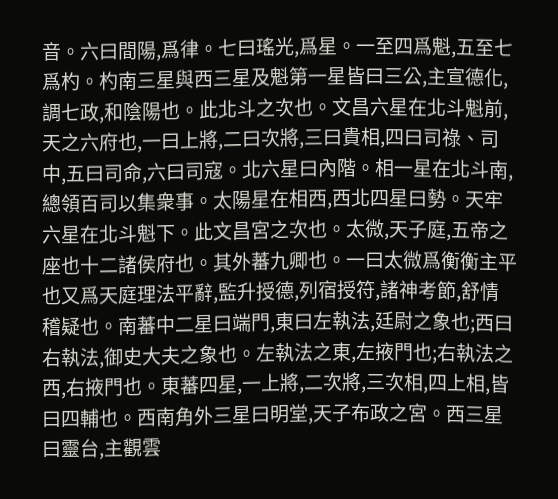音。六曰間陽,爲律。七曰瑤光,爲星。一至四爲魁,五至七爲杓。杓南三星與西三星及魁第一星皆曰三公,主宣德化,調七政,和陰陽也。此北斗之次也。文昌六星在北斗魁前,天之六府也,一曰上將,二曰次將,三曰貴相,四曰司祿、司中,五曰司命,六曰司寇。北六星曰內階。相一星在北斗南,總領百司以集衆事。太陽星在相西,西北四星曰勢。天牢六星在北斗魁下。此文昌宮之次也。太微,天子庭,五帝之座也十二諸侯府也。其外蕃九卿也。一曰太微爲衡衡主平也又爲天庭理法平辭,監升授德,列宿授符,諸神考節,舒情稽疑也。南蕃中二星曰端門,東曰左執法,廷尉之象也;西曰右執法,御史大夫之象也。左執法之東,左掖門也;右執法之西,右掖門也。東蕃四星,一上將,二次將,三次相,四上相,皆曰四輔也。西南角外三星曰明堂,天子布政之宮。西三星曰靈台,主觀雲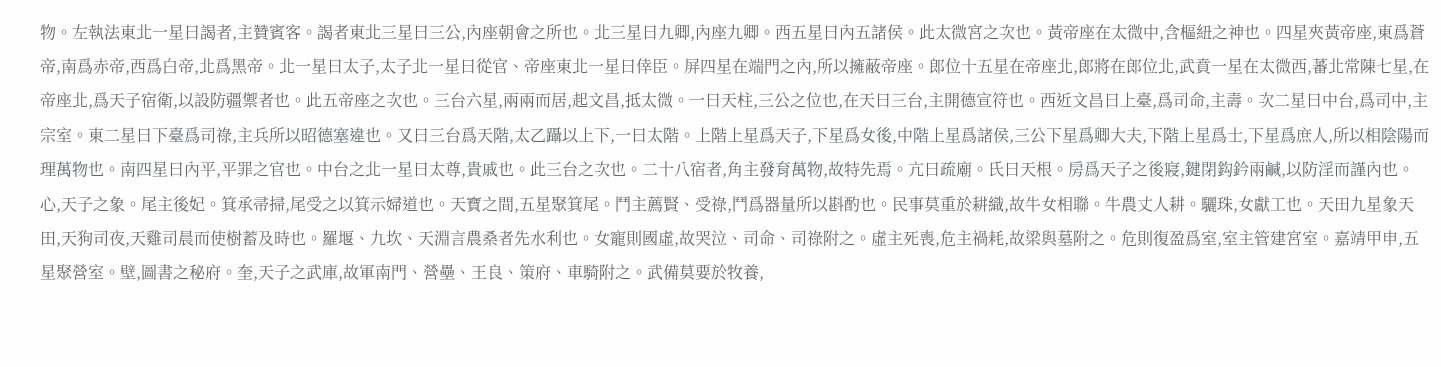物。左執法東北一星曰謁者,主贊賓客。謁者東北三星曰三公,內座朝會之所也。北三星曰九卿,內座九卿。西五星曰內五諸侯。此太微宮之次也。黃帝座在太微中,含樞紐之神也。四星夾黃帝座,東爲蒼帝,南爲赤帝,西爲白帝,北爲黑帝。北一星曰太子,太子北一星曰從官、帝座東北一星曰倖臣。屏四星在端門之內,所以擁蔽帝座。郎位十五星在帝座北,郎將在郎位北,武賁一星在太微西,蕃北常陳七星,在帝座北,爲天子宿衛,以設防疆禦者也。此五帝座之次也。三台六星,兩兩而居,起文昌,抵太微。一曰天柱,三公之位也,在天曰三台,主開德宣符也。西近文昌曰上臺,爲司命,主壽。次二星曰中台,爲司中,主宗室。東二星曰下臺爲司祿,主兵所以昭德塞違也。又曰三台爲天階,太乙躡以上下,一曰太階。上階上星爲天子,下星爲女後,中階上星爲諸侯,三公下星爲卿大夫,下階上星爲士,下星爲庶人,所以相陰陽而理萬物也。南四星曰內平,平罪之官也。中台之北一星曰太尊,貴戚也。此三台之次也。二十八宿者,角主發育萬物,故特先焉。亢曰疏廟。氏曰天根。房爲天子之後寢,鍵閉鈎鈐兩鹹,以防淫而謹內也。心,天子之象。尾主後妃。箕承帚掃,尾受之以箕示婦道也。天寶之間,五星聚箕尾。鬥主薦賢、受祿,鬥爲器量所以斟酌也。民事莫重於耕織,故牛女相聯。牛農丈人耕。驪珠,女獻工也。天田九星象天田,天狗司夜,天雞司晨而使樹蓄及時也。羅堰、九坎、天淵言農桑者先水利也。女寵則國虛,故哭泣、司命、司祿附之。虛主死喪,危主禍耗,故梁與墓附之。危則復盈爲室,室主管建宮室。嘉靖甲申,五星聚營室。壁,圖書之秘府。奎,天子之武庫,故軍南門、營壘、王良、策府、車騎附之。武備莫要於牧養,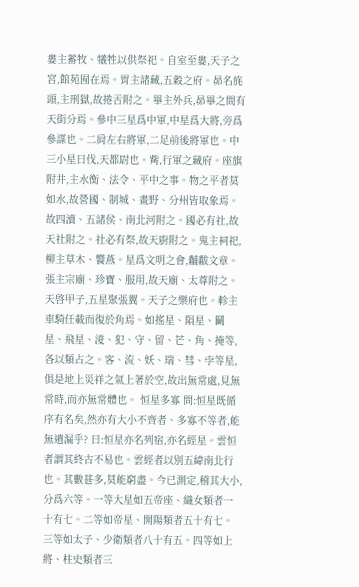婁主蓄牧、犧牲以供祭祀。自室至婁,天子之宮,館苑囿在焉。胃主諸藏,五穀之府。昴名旄頭,主刑獄,故捲舌附之。畢主外兵,昴畢之間有天街分焉。參中三星爲中軍,中星爲大將,旁爲參謀也。二肩左右將軍,二足前後將軍也。中三小星曰伐,天都尉也。觜,行軍之藏府。座旗附井,主水衡、法令、平中之事。物之平者莫如水,故營國、制城、畫野、分州皆取象焉。故四瀆、五諸侯、南北河附之。國必有社,故天社附之。社必有祭,故天廚附之。鬼主祠祀,柳主草木、饗燕。星爲文明之會,黼黻文章。張主宗廟、珍寶、服用,故天廟、太尊附之。天啓甲子,五星聚張翼。天子之樂府也。軫主車騎任載而復於角焉。如搖星、隕星、鬭星、飛星、淩、犯、守、留、芒、角、掩等,各以類占之。客、流、妖、瑞、彗、孛等星,俱是地上災祥之氣上著於空,故出無常處,見無常時,而亦無常體也。 恒星多寡 問:恒星既循序有名矣,然亦有大小不齊者、多寡不等者,能無遺漏乎? 曰:恒星亦名列宿,亦名經星。雲恒者謂其終古不易也。雲經者以別五緯南北行也。其數甚多,莫能窮盡。今已測定,稽其大小,分爲六等。一等大星如五帝座、織女類者一十有七。二等如帝星、開陽類者五十有七。三等如太子、少衛類者八十有五。四等如上將、柱史類者三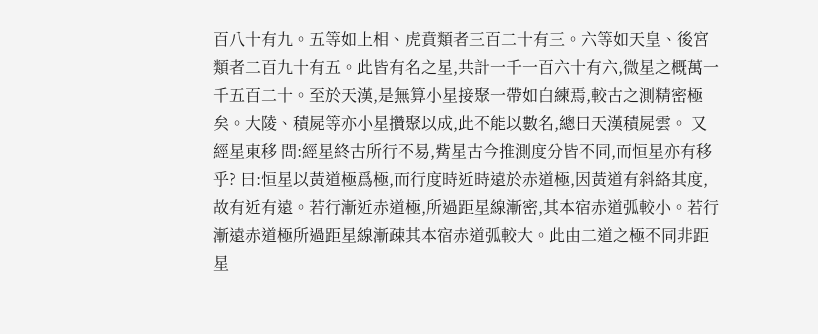百八十有九。五等如上相、虎賁類者三百二十有三。六等如天皇、後宮類者二百九十有五。此皆有名之星,共計一千一百六十有六,微星之概萬一千五百二十。至於天漢,是無算小星接聚一帶如白練焉,較古之測精密極矣。大陵、積屍等亦小星攢聚以成,此不能以數名,總曰天漢積屍雲。 又經星東移 問:經星終古所行不易,觜星古今推測度分皆不同,而恒星亦有移乎? 曰:恒星以黃道極爲極,而行度時近時遠於赤道極,因黃道有斜絡其度,故有近有遠。若行漸近赤道極,所過距星線漸密,其本宿赤道弧較小。若行漸遠赤道極所過距星線漸疎其本宿赤道弧較大。此由二道之極不同非距星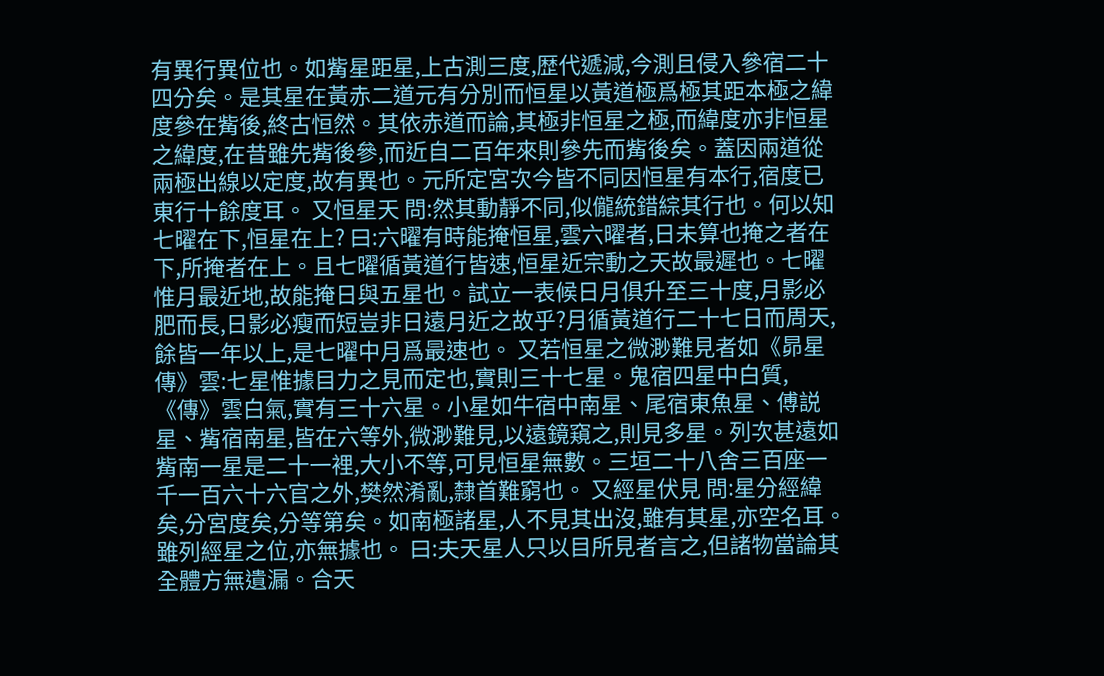有異行異位也。如觜星距星,上古測三度,歴代遞減,今測且侵入參宿二十四分矣。是其星在黃赤二道元有分別而恒星以黃道極爲極其距本極之緯度參在觜後,終古恒然。其依赤道而論,其極非恒星之極,而緯度亦非恒星之緯度,在昔雖先觜後參,而近自二百年來則參先而觜後矣。蓋因兩道從兩極出線以定度,故有異也。元所定宮次今皆不同因恒星有本行,宿度已東行十餘度耳。 又恒星天 問:然其動靜不同,似儱統錯綜其行也。何以知七曜在下,恒星在上? 曰:六曜有時能掩恒星,雲六曜者,日未算也掩之者在下,所掩者在上。且七曜循黃道行皆速,恒星近宗動之天故最遲也。七曜惟月最近地,故能掩日與五星也。試立一表候日月俱升至三十度,月影必肥而長,日影必瘦而短豈非日遠月近之故乎?月循黃道行二十七日而周天,餘皆一年以上,是七曜中月爲最速也。 又若恒星之微渺難見者如《昴星傳》雲:七星惟據目力之見而定也,實則三十七星。鬼宿四星中白質,《傳》雲白氣,實有三十六星。小星如牛宿中南星、尾宿東魚星、傅説星、觜宿南星,皆在六等外,微渺難見,以遠鏡窺之,則見多星。列次甚遠如觜南一星是二十一裡,大小不等,可見恒星無數。三垣二十八舍三百座一千一百六十六官之外,樊然淆亂,隸首難窮也。 又經星伏見 問:星分經緯矣,分宮度矣,分等第矣。如南極諸星,人不見其出沒,雖有其星,亦空名耳。雖列經星之位,亦無據也。 曰:夫天星人只以目所見者言之,但諸物當論其全體方無遺漏。合天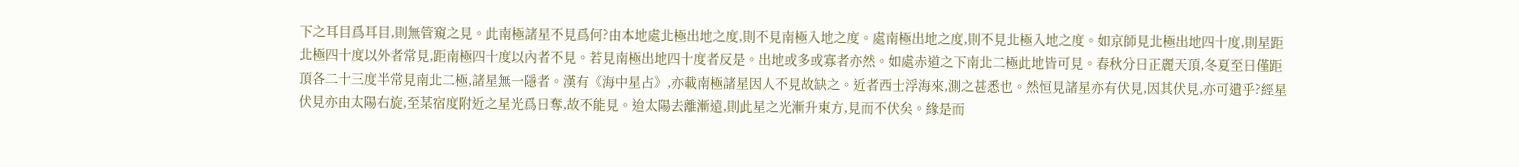下之耳目爲耳目,則無管窺之見。此南極諸星不見爲何?由本地處北極出地之度,則不見南極入地之度。處南極出地之度,則不見北極入地之度。如京師見北極出地四十度,則星距北極四十度以外者常見,距南極四十度以內者不見。若見南極出地四十度者反是。出地或多或寡者亦然。如處赤道之下南北二極此地皆可見。春秋分日正麗天頂,冬夏至日僅距頂各二十三度半常見南北二極,諸星無一隱者。漢有《海中星占》,亦載南極諸星因人不見故缺之。近者西士浮海來,測之甚悉也。然恒見諸星亦有伏見,因其伏見,亦可遺乎?經星伏見亦由太陽右旋,至某宿度附近之星光爲日奪,故不能見。迨太陽去離漸遠,則此星之光漸升東方,見而不伏矣。緣是而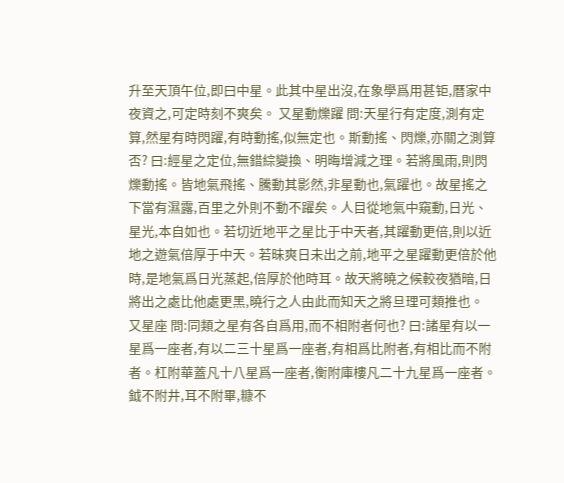升至天頂午位,即曰中星。此其中星出沒,在象學爲用甚钜,曆家中夜資之,可定時刻不爽矣。 又星動爍躍 問:天星行有定度,測有定算,然星有時閃躍,有時動搖,似無定也。斯動搖、閃爍,亦關之測算否? 曰:經星之定位,無錯綜變換、明晦增減之理。若將風雨,則閃爍動搖。皆地氣飛搖、騰動其影然,非星動也,氣躍也。故星搖之下當有濕露,百里之外則不動不躍矣。人目從地氣中窺動,日光、星光,本自如也。若切近地平之星比于中天者,其躍動更倍,則以近地之遊氣倍厚于中天。若昧爽日未出之前,地平之星躍動更倍於他時,是地氣爲日光蒸起,倍厚於他時耳。故天將曉之候較夜猶暗,日將出之處比他處更黑,曉行之人由此而知天之將旦理可類推也。 又星座 問:同類之星有各自爲用,而不相附者何也? 曰:諸星有以一星爲一座者,有以二三十星爲一座者,有相爲比附者,有相比而不附者。杠附華蓋凡十八星爲一座者,衡附庫樓凡二十九星爲一座者。鉞不附井,耳不附畢,糠不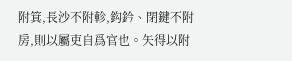附箕,長沙不附軫,鈎鈐、閉鍵不附房,則以屬吏自爲官也。矢得以附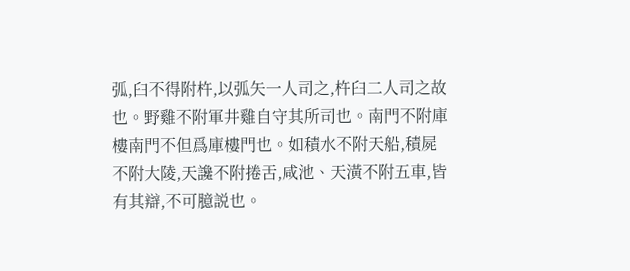弧,臼不得附杵,以弧矢一人司之,杵臼二人司之故也。野雞不附軍井雞自守其所司也。南門不附庫樓南門不但爲庫樓門也。如積水不附天船,積屍不附大陵,天讒不附捲舌,咸池、天潢不附五車,皆有其辯,不可臆説也。